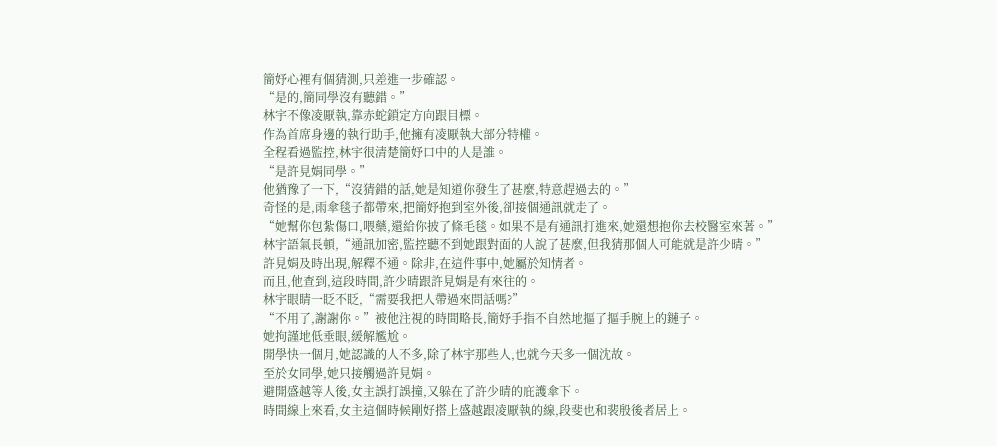簡妤心裡有個猜測,只差進一步確認。
“是的,簡同學沒有聽錯。”
林宇不像凌厭執,靠赤蛇鎖定方向跟目標。
作為首席身邊的執行助手,他擁有凌厭執大部分特權。
全程看過監控,林宇很清楚簡妤口中的人是誰。
“是許見娟同學。”
他猶豫了一下,“沒猜錯的話,她是知道你發生了甚麼,特意趕過去的。”
奇怪的是,雨傘毯子都帶來,把簡妤抱到室外後,卻接個通訊就走了。
“她幫你包紮傷口,喂藥,還給你披了條毛毯。如果不是有通訊打進來,她還想抱你去校醫室來著。”
林宇語氣長頓,“通訊加密,監控聽不到她跟對面的人說了甚麼,但我猜那個人可能就是許少晴。”
許見娟及時出現,解釋不通。除非,在這件事中,她屬於知情者。
而且,他查到,這段時間,許少晴跟許見娟是有來往的。
林宇眼睛一眨不眨,“需要我把人帶過來問話嗎?”
“不用了,謝謝你。”被他注視的時間略長,簡妤手指不自然地摳了摳手腕上的鏈子。
她拘謹地低垂眼,緩解尷尬。
開學快一個月,她認識的人不多,除了林宇那些人,也就今天多一個沈故。
至於女同學,她只接觸過許見娟。
避開盛越等人後,女主誤打誤撞,又躲在了許少晴的庇護傘下。
時間線上來看,女主這個時候剛好搭上盛越跟凌厭執的線,段斐也和裴殷後者居上。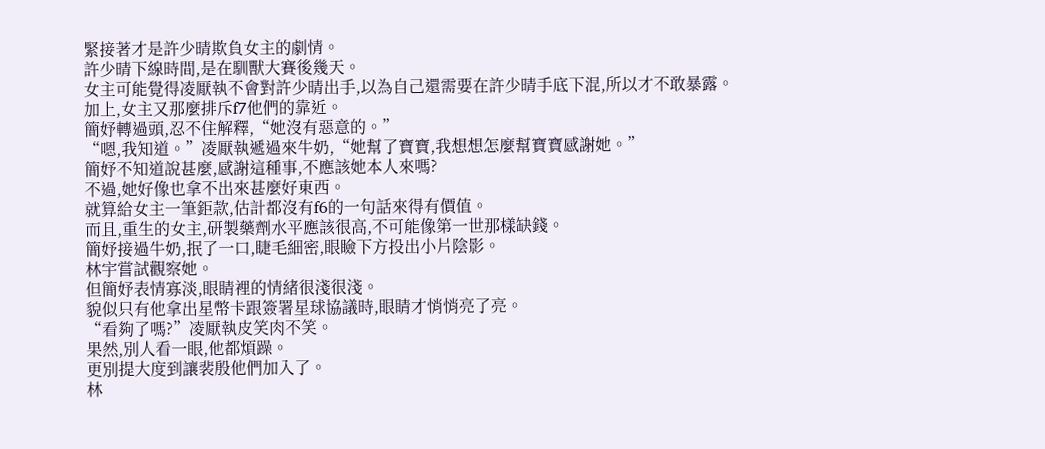緊接著才是許少晴欺負女主的劇情。
許少晴下線時間,是在馴獸大賽後幾天。
女主可能覺得凌厭執不會對許少晴出手,以為自己還需要在許少晴手底下混,所以才不敢暴露。
加上,女主又那麼排斥f7他們的靠近。
簡妤轉過頭,忍不住解釋,“她沒有惡意的。”
“嗯,我知道。”凌厭執遞過來牛奶,“她幫了寶寶,我想想怎麼幫寶寶感謝她。”
簡妤不知道說甚麼,感謝這種事,不應該她本人來嗎?
不過,她好像也拿不出來甚麼好東西。
就算給女主一筆鉅款,估計都沒有f6的一句話來得有價值。
而且,重生的女主,研製藥劑水平應該很高,不可能像第一世那樣缺錢。
簡妤接過牛奶,抿了一口,睫毛細密,眼瞼下方投出小片陰影。
林宇嘗試觀察她。
但簡妤表情寡淡,眼睛裡的情緒很淺很淺。
貌似只有他拿出星幣卡跟簽署星球協議時,眼睛才悄悄亮了亮。
“看夠了嗎?”凌厭執皮笑肉不笑。
果然,別人看一眼,他都煩躁。
更別提大度到讓裴殷他們加入了。
林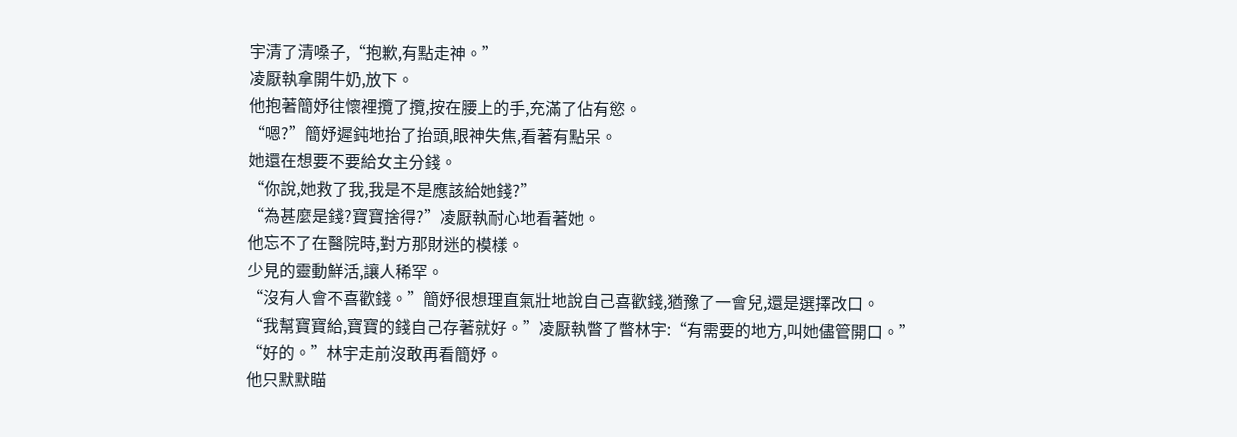宇清了清嗓子,“抱歉,有點走神。”
凌厭執拿開牛奶,放下。
他抱著簡妤往懷裡攬了攬,按在腰上的手,充滿了佔有慾。
“嗯?”簡妤遲鈍地抬了抬頭,眼神失焦,看著有點呆。
她還在想要不要給女主分錢。
“你說,她救了我,我是不是應該給她錢?”
“為甚麼是錢?寶寶捨得?”凌厭執耐心地看著她。
他忘不了在醫院時,對方那財迷的模樣。
少見的靈動鮮活,讓人稀罕。
“沒有人會不喜歡錢。”簡妤很想理直氣壯地說自己喜歡錢,猶豫了一會兒,還是選擇改口。
“我幫寶寶給,寶寶的錢自己存著就好。”凌厭執瞥了瞥林宇:“有需要的地方,叫她儘管開口。”
“好的。”林宇走前沒敢再看簡妤。
他只默默瞄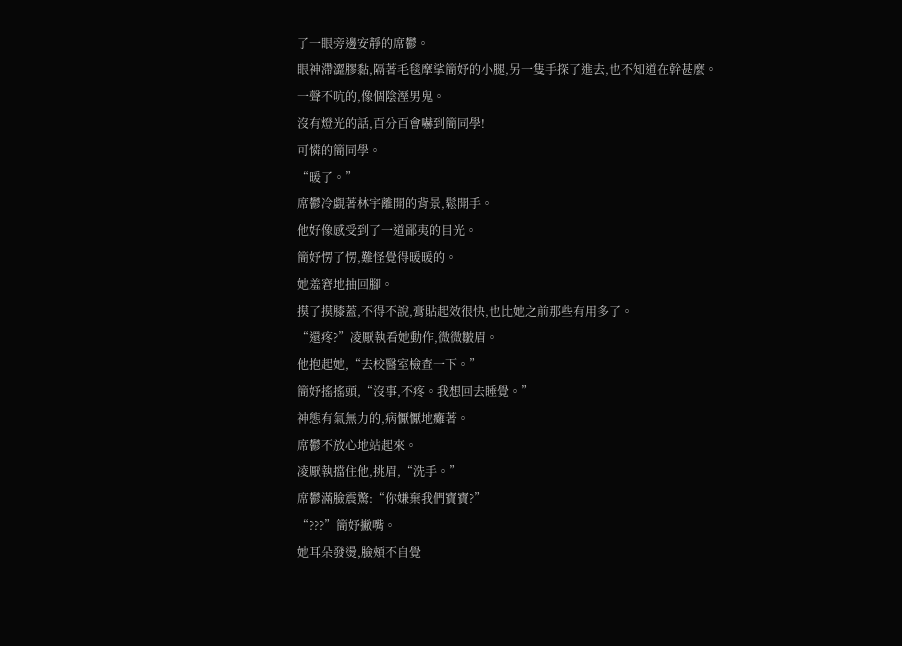了一眼旁邊安靜的席鬱。
眼神滯澀膠黏,隔著毛毯摩挲簡妤的小腿,另一隻手探了進去,也不知道在幹甚麼。
一聲不吭的,像個陰溼男鬼。
沒有燈光的話,百分百會嚇到簡同學!
可憐的簡同學。
“暖了。”
席鬱冷覷著林宇離開的背景,鬆開手。
他好像感受到了一道鄙夷的目光。
簡妤愣了愣,難怪覺得暖暖的。
她羞窘地抽回腳。
摸了摸膝蓋,不得不說,膏貼起效很快,也比她之前那些有用多了。
“還疼?”凌厭執看她動作,微微皺眉。
他抱起她,“去校醫室檢查一下。”
簡妤搖搖頭,“沒事,不疼。我想回去睡覺。”
神態有氣無力的,病懨懨地癱著。
席鬱不放心地站起來。
凌厭執擋住他,挑眉,“洗手。”
席鬱滿臉震驚:“你嫌棄我們寶寶?”
“???”簡妤撇嘴。
她耳朵發燙,臉頰不自覺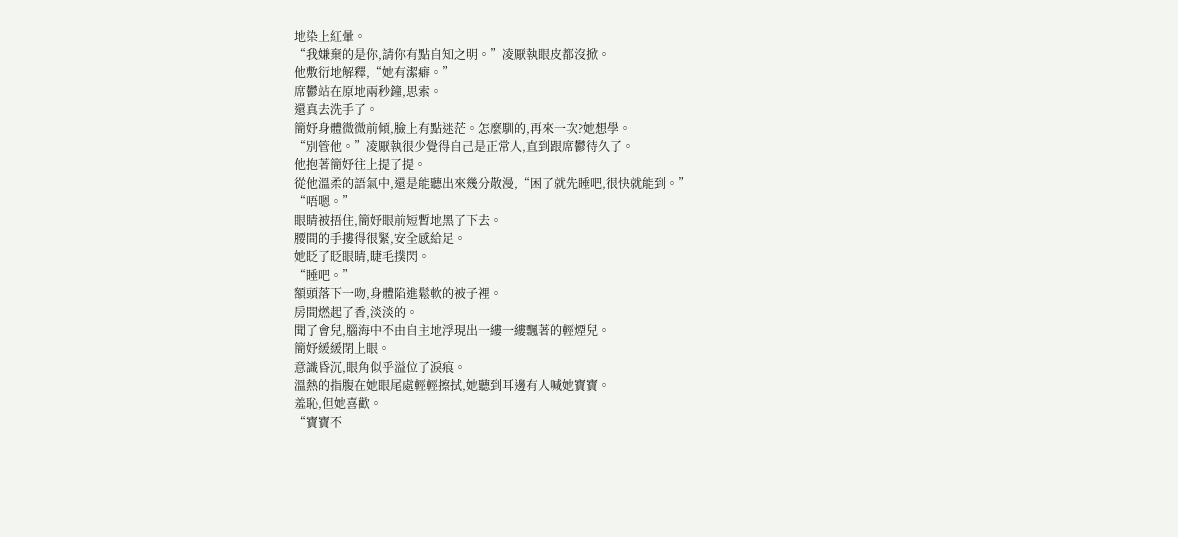地染上紅暈。
“我嫌棄的是你,請你有點自知之明。”凌厭執眼皮都沒掀。
他敷衍地解釋,“她有潔癖。”
席鬱站在原地兩秒鐘,思索。
還真去洗手了。
簡妤身體微微前傾,臉上有點迷茫。怎麼馴的,再來一次?她想學。
“別管他。”凌厭執很少覺得自己是正常人,直到跟席鬱待久了。
他抱著簡妤往上提了提。
從他溫柔的語氣中,還是能聽出來幾分散漫,“困了就先睡吧,很快就能到。”
“唔嗯。”
眼睛被捂住,簡妤眼前短暫地黑了下去。
腰間的手摟得很緊,安全感給足。
她眨了眨眼睛,睫毛撲閃。
“睡吧。”
額頭落下一吻,身體陷進鬆軟的被子裡。
房間燃起了香,淡淡的。
聞了會兒,腦海中不由自主地浮現出一縷一縷飄著的輕煙兒。
簡妤緩緩閉上眼。
意識昏沉,眼角似乎溢位了淚痕。
溫熱的指腹在她眼尾處輕輕擦拭,她聽到耳邊有人喊她寶寶。
羞恥,但她喜歡。
“寶寶不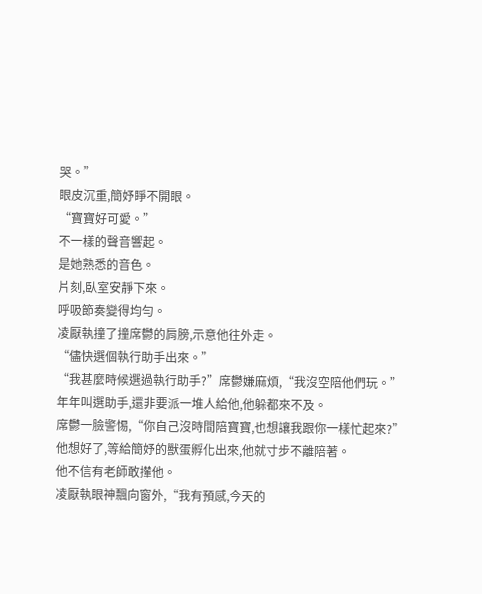哭。”
眼皮沉重,簡妤睜不開眼。
“寶寶好可愛。”
不一樣的聲音響起。
是她熟悉的音色。
片刻,臥室安靜下來。
呼吸節奏變得均勻。
凌厭執撞了撞席鬱的肩膀,示意他往外走。
“儘快選個執行助手出來。”
“我甚麼時候選過執行助手?”席鬱嫌麻煩,“我沒空陪他們玩。”
年年叫選助手,還非要派一堆人給他,他躲都來不及。
席鬱一臉警惕,“你自己沒時間陪寶寶,也想讓我跟你一樣忙起來?”
他想好了,等給簡妤的獸蛋孵化出來,他就寸步不離陪著。
他不信有老師敢攆他。
凌厭執眼神飄向窗外,“我有預感,今天的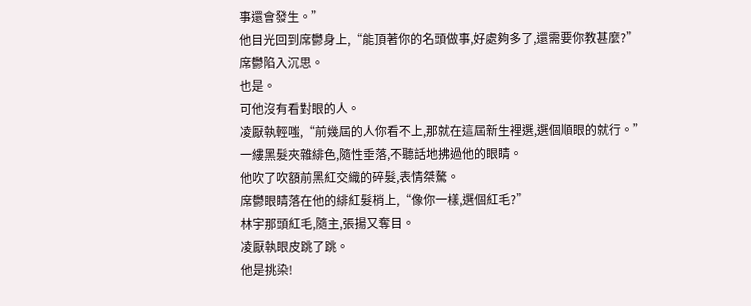事還會發生。”
他目光回到席鬱身上,“能頂著你的名頭做事,好處夠多了,還需要你教甚麼?”
席鬱陷入沉思。
也是。
可他沒有看對眼的人。
凌厭執輕嗤,“前幾屆的人你看不上,那就在這屆新生裡選,選個順眼的就行。”
一縷黑髮夾雜緋色,隨性垂落,不聽話地拂過他的眼睛。
他吹了吹額前黑紅交織的碎髮,表情桀驁。
席鬱眼睛落在他的緋紅髮梢上,“像你一樣,選個紅毛?”
林宇那頭紅毛,隨主,張揚又奪目。
凌厭執眼皮跳了跳。
他是挑染!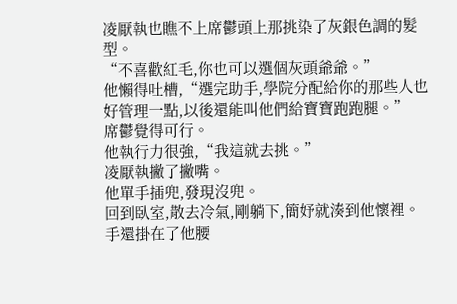凌厭執也瞧不上席鬱頭上那挑染了灰銀色調的髮型。
“不喜歡紅毛,你也可以選個灰頭爺爺。”
他懶得吐槽,“選完助手,學院分配給你的那些人也好管理一點,以後還能叫他們給寶寶跑跑腿。”
席鬱覺得可行。
他執行力很強,“我這就去挑。”
凌厭執撇了撇嘴。
他單手插兜,發現沒兜。
回到臥室,散去冷氣,剛躺下,簡妤就湊到他懷裡。
手還掛在了他腰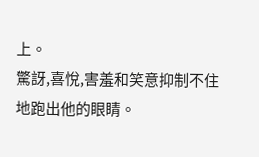上。
驚訝,喜悅,害羞和笑意抑制不住地跑出他的眼睛。